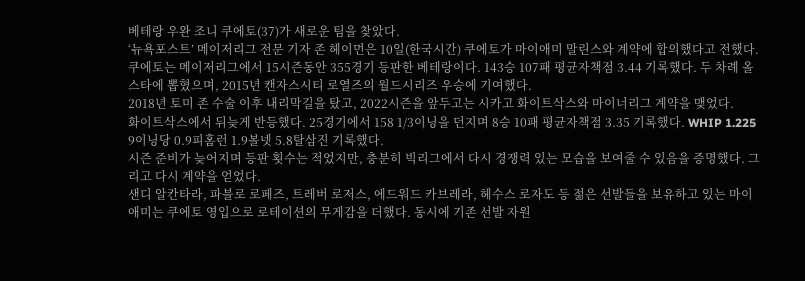베테랑 우완 조니 쿠에토(37)가 새로운 팀을 찾았다.
‘뉴욕포스트’ 메이저리그 전문 기자 존 헤이먼은 10일(한국시간) 쿠에토가 마이애미 말린스와 계약에 합의했다고 전했다.
쿠에토는 메이저리그에서 15시즌동안 355경기 등판한 베테랑이다. 143승 107패 평균자책점 3.44 기록했다. 두 차례 올스타에 뽑혔으며, 2015년 캔자스시티 로열즈의 월드시리즈 우승에 기여했다.
2018년 토미 존 수술 이후 내리막길을 탔고, 2022시즌을 앞두고는 시카고 화이트삭스와 마이너리그 계약을 맺었다.
화이트삭스에서 뒤늦게 반등했다. 25경기에서 158 1/3이닝을 던지며 8승 10패 평균자책점 3.35 기록했다. WHIP 1.225 9이닝당 0.9피홈런 1.9볼넷 5.8탈삼진 기록했다.
시즌 준비가 늦어지며 등판 횟수는 적었지만, 충분히 빅리그에서 다시 경쟁력 있는 모습을 보여줄 수 있음을 증명했다. 그리고 다시 계약을 얻었다.
샌디 알칸타라, 파블로 로페즈, 트레버 로저스, 에드워드 카브레라, 헤수스 로자도 등 젊은 선발들을 보유하고 있는 마이애미는 쿠에토 영입으로 로테이션의 무게감을 더했다. 동시에 기존 선발 자원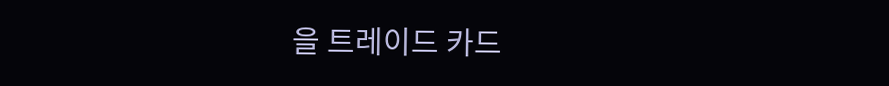을 트레이드 카드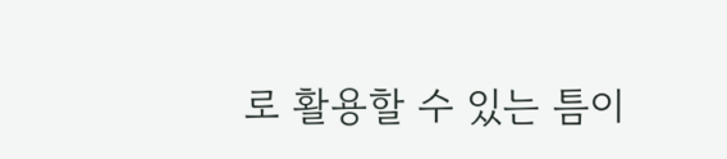로 활용할 수 있는 틈이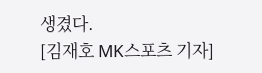생겼다.
[김재호 MK스포츠 기자]